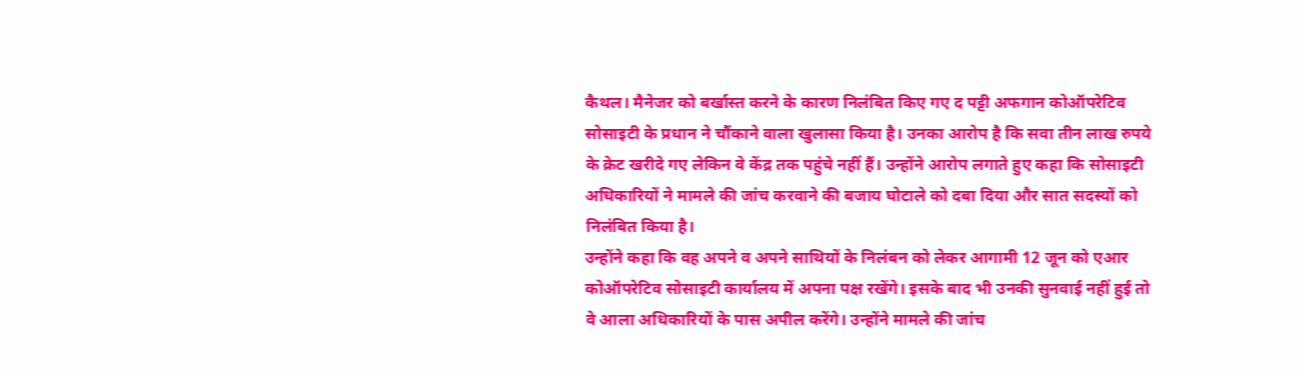कैथल। मैनेजर को बर्खास्त करने के कारण निलंबित किए गए द पट्टी अफगान कोऑपरेटिव सोसाइटी के प्रधान ने चौंकाने वाला खुलासा किया है। उनका आरोप है कि सवा तीन लाख रुपये के क्रेट खरीदे गए लेकिन वे केंद्र तक पहुंचे नहीं हैं। उन्होंने आरोप लगाते हुए कहा कि सोसाइटी अधिकारियों ने मामले की जांच करवाने की बजाय घोटाले को दबा दिया और सात सदस्यों को निलंबित किया है।
उन्होंने कहा कि वह अपने व अपने साथियों के निलंबन को लेकर आगामी 12 जून को एआर कोऑपरेटिव सोसाइटी कार्यालय में अपना पक्ष रखेंगे। इसके बाद भी उनकी सुनवाई नहीं हुई तो वे आला अधिकारियों के पास अपील करेंगे। उन्होंने मामले की जांच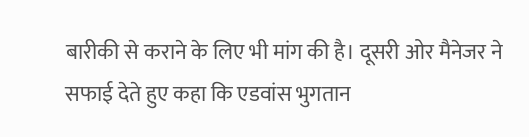बारीकी से कराने के लिए भी मांग की है। दूसरी ओर मैनेजर ने सफाई देते हुए कहा कि एडवांस भुगतान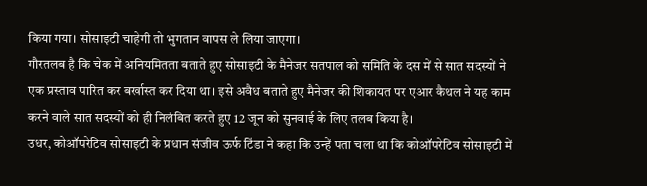किया गया। सोसाइटी चाहेगी तो भुगतान वापस ले लिया जाएगा।
गौरतलब है कि चेक में अनियमितता बताते हुए सोसाइटी के मैनेजर सतपाल को समिति के दस में से सात सदस्यों ने एक प्रस्ताव पारित कर बर्खास्त कर दिया था। इसे अवैध बताते हुए मैनेजर की शिकायत पर एआर कैथल ने यह काम करने वाले सात सदस्यों को ही निलंबित करते हुए 12 जून को सुनवाई के लिए तलब किया है।
उधर, कोऑपरेटिव सोसाइटी के प्रधान संजीव ऊर्फ टिंडा ने कहा कि उन्हें पता चला था कि कोऑपरेटिव सोसाइटी में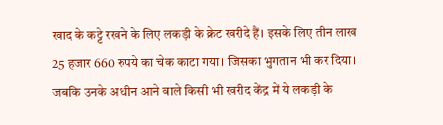खाद के कट्टे रखने के लिए लकड़ी के क्रेट खरीदे हैं। इसके लिए तीन लाख 25 हजार 660 रुपये का चेक काटा गया। जिसका भुगतान भी कर दिया। जबकि उनके अधीन आने वाले किसी भी खरीद केंद्र में ये लकड़ी के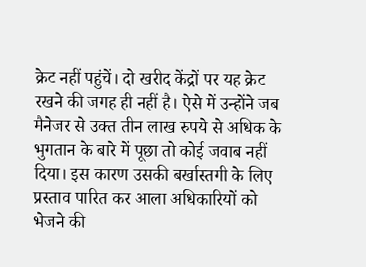क्रेट नहीं पहुंचें। दो खरीद केंद्रों पर यह क्रेट रखने की जगह ही नहीं है। ऐसे में उन्होंने जब मैनेजर से उक्त तीन लाख रुपये से अधिक के भुगतान के बारे में पूछा तो कोई जवाब नहीं दिया। इस कारण उसकी बर्खास्तगी के लिए प्रस्ताव पारित कर आला अधिकारियों को भेजने की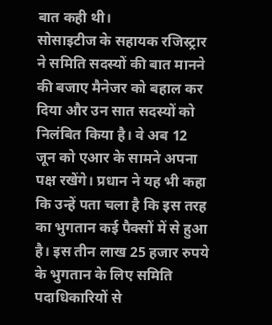बात कही थी।
सोसाइटीज के सहायक रजिस्ट्रार ने समिति सदस्यों की बात मानने की बजाए मैनेजर को बहाल कर दिया और उन सात सदस्यों को निलंबित किया है। वे अब 12 जून को एआर के सामने अपना पक्ष रखेंगे। प्रधान ने यह भी कहा कि उन्हें पता चला है कि इस तरह का भुगतान कई पैक्सों में से हुआ है। इस तीन लाख 25 हजार रुपये के भुगतान के लिए समिति पदाधिकारियों से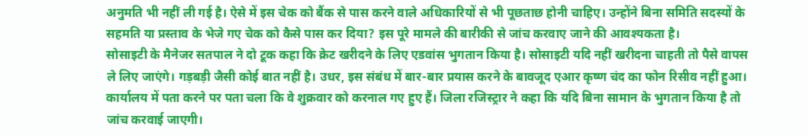अनुमति भी नहीं ली गई है। ऐसे में इस चेक को बैंक से पास करने वाले अधिकारियों से भी पूछताछ होनी चाहिए। उन्होंने बिना समिति सदस्यों के सहमति या प्रस्ताव के भेजे गए चेक को कैसे पास कर दिया? इस पूरे मामले की बारीकी से जांच करवाए जाने की आवश्यकता है।
सोसाइटी के मैनेजर सतपाल ने दो टूक कहा कि क्रेट खरीदने के लिए एडवांस भुगतान किया है। सोसाइटी यदि नहीं खरीदना चाहती तो पैसे वापस ले लिए जाएंगे। गड़बड़ी जैसी कोई बात नहीं है। उधर, इस संबंध में बार-बार प्रयास करने के बावजूद एआर कृष्ण चंद का फोन रिसीव नहीं हुआ। कार्यालय में पता करने पर पता चला कि वे शुक्रवार को करनाल गए हुए हैं। जिला रजिस्ट्रार ने कहा कि यदि बिना सामान के भुगतान किया है तो जांच करवाई जाएगी।